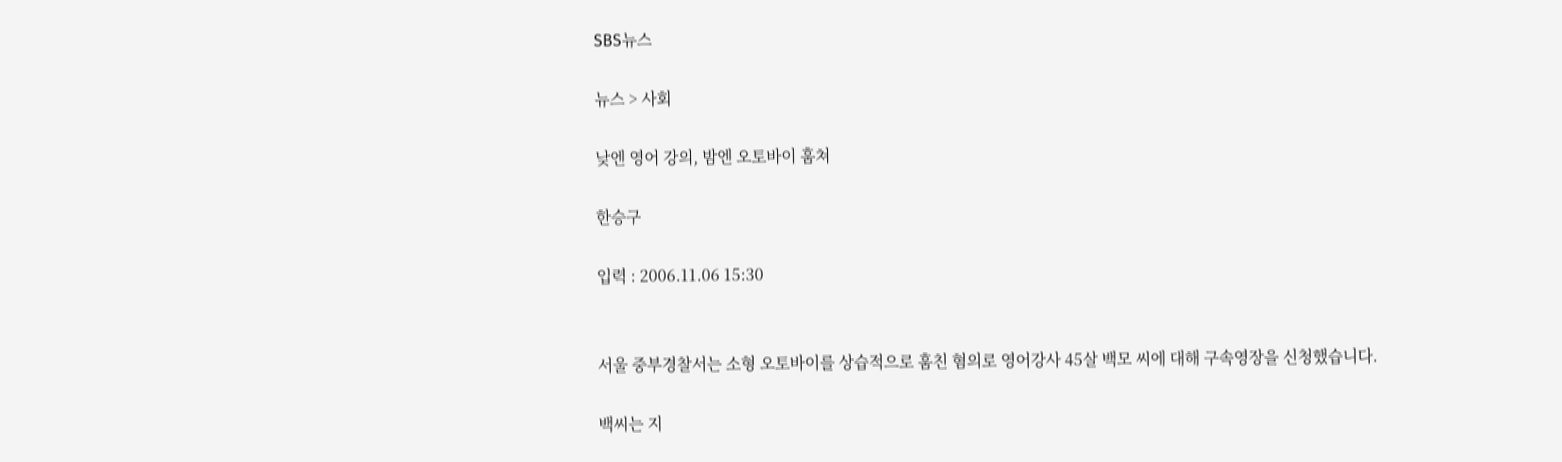SBS뉴스

뉴스 > 사회

낮엔 영어 강의, 밤엔 오토바이 훔쳐

한승구

입력 : 2006.11.06 15:30


서울 중부경찰서는 소형 오토바이를 상습적으로 훔친 혐의로 영어강사 45살 백모 씨에 대해 구속영장을 신청했습니다.

백씨는 지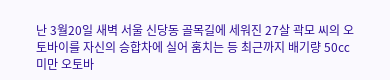난 3월20일 새벽 서울 신당동 골목길에 세워진 27살 곽모 씨의 오토바이를 자신의 승합차에 실어 훔치는 등 최근까지 배기량 50㏄ 미만 오토바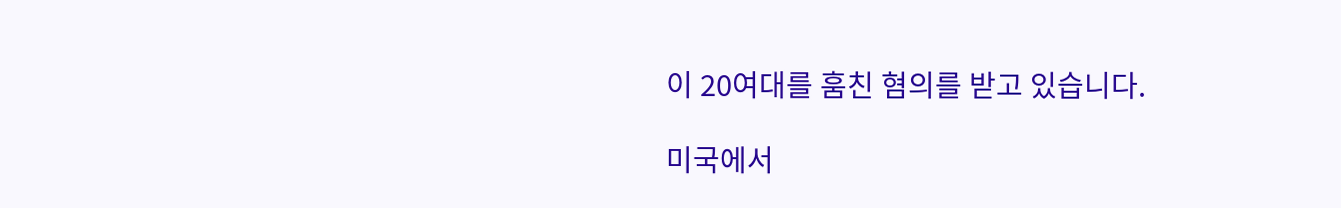이 20여대를 훔친 혐의를 받고 있습니다.

미국에서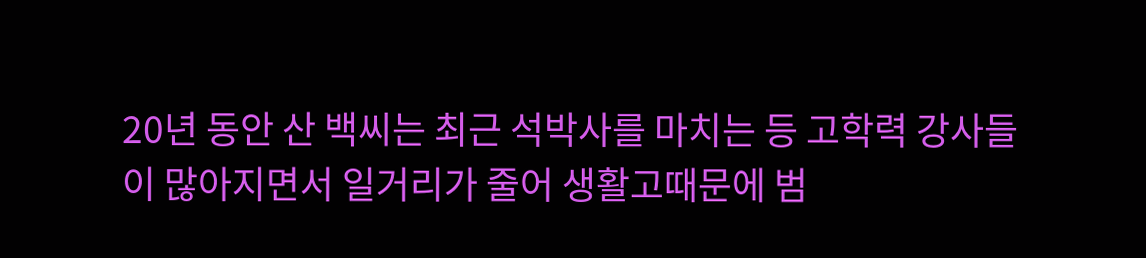20년 동안 산 백씨는 최근 석박사를 마치는 등 고학력 강사들이 많아지면서 일거리가 줄어 생활고때문에 범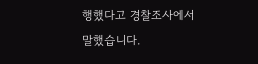행했다고 경찰조사에서 말했습니다.